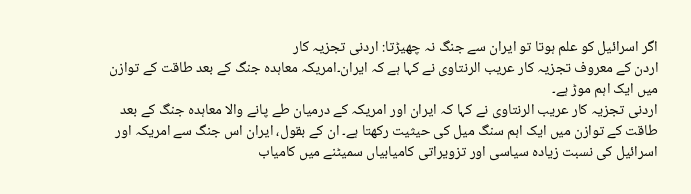اگر اسرائیل کو علم ہوتا تو ایران سے جنگ نہ چھیڑتا: اردنی تجزیہ کار
اردن کے معروف تجزیہ کار عریب الرنتاوی نے کہا ہے کہ ایران۔امریکہ معاہدہ جنگ کے بعد طاقت کے توازن میں ایک اہم موڑ ہے۔
اردنی تجزیہ کار عریب الرنتاوی نے کہا کہ ایران اور امریکہ کے درمیان طے پانے والا معاہدہ جنگ کے بعد طاقت کے توازن میں ایک اہم سنگ میل کی حیثیت رکھتا ہے۔ ان کے بقول، ایران اس جنگ سے امریکہ اور اسرائیل کی نسبت زیادہ سیاسی اور تزویراتی کامیابیاں سمیٹنے میں کامیاب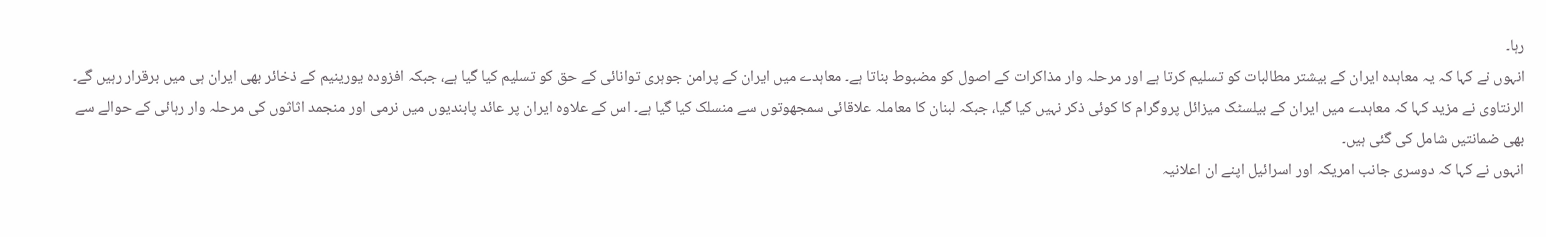رہا۔
انہوں نے کہا کہ یہ معاہدہ ایران کے بیشتر مطالبات کو تسلیم کرتا ہے اور مرحلہ وار مذاکرات کے اصول کو مضبوط بناتا ہے۔ معاہدے میں ایران کے پرامن جوہری توانائی کے حق کو تسلیم کیا گیا ہے، جبکہ افزودہ یورینیم کے ذخائر بھی ایران ہی میں برقرار رہیں گے۔
الرنتاوی نے مزید کہا کہ معاہدے میں ایران کے بیلسٹک میزائل پروگرام کا کوئی ذکر نہیں کیا گیا، جبکہ لبنان کا معاملہ علاقائی سمجھوتوں سے منسلک کیا گیا ہے۔ اس کے علاوہ ایران پر عائد پابندیوں میں نرمی اور منجمد اثاثوں کی مرحلہ وار رہائی کے حوالے سے بھی ضمانتیں شامل کی گئی ہیں۔
انہوں نے کہا کہ دوسری جانب امریکہ اور اسرائیل اپنے ان اعلانیہ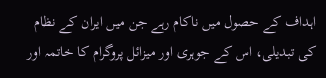اہداف کے حصول میں ناکام رہے جن میں ایران کے نظام کی تبدیلی، اس کے جوہری اور میزائل پروگرام کا خاتمہ اور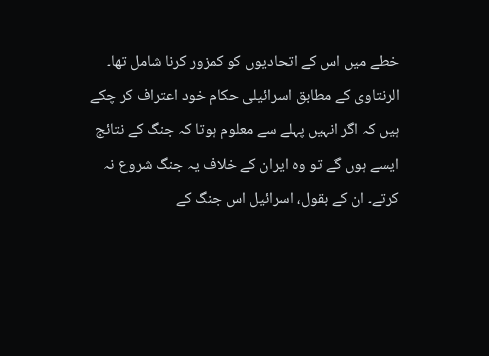خطے میں اس کے اتحادیوں کو کمزور کرنا شامل تھا۔
الرنتاوی کے مطابق اسرائیلی حکام خود اعتراف کر چکے ہیں کہ اگر انہیں پہلے سے معلوم ہوتا کہ جنگ کے نتائج ایسے ہوں گے تو وہ ایران کے خلاف یہ جنگ شروع نہ کرتے۔ ان کے بقول، اسرائیل اس جنگ کے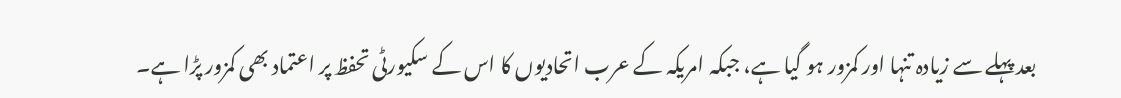بعد پہلے سے زیادہ تنہا اور کمزور ہو گیا ہے، جبکہ امریکہ کے عرب اتحادیوں کا اس کے سکیورٹی تحفظ پر اعتماد بھی کمزور پڑا ہے۔